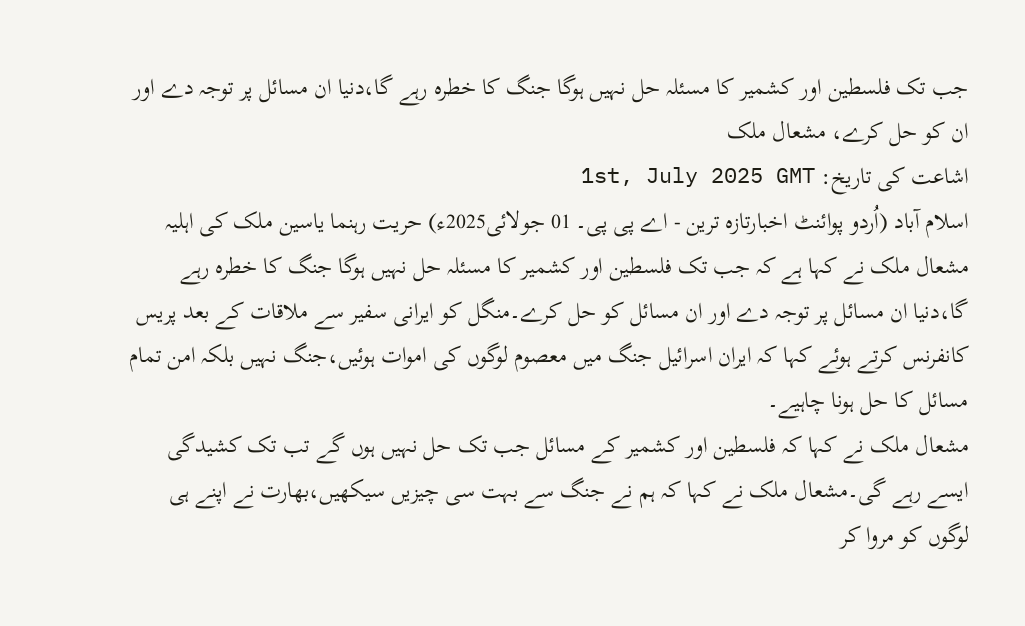جب تک فلسطین اور کشمیر کا مسئلہ حل نہیں ہوگا جنگ کا خطرہ رہے گا،دنیا ان مسائل پر توجہ دے اور ان کو حل کرے، مشعال ملک
اشاعت کی تاریخ: 1st, July 2025 GMT
اسلام آباد (اُردو پوائنٹ اخبارتازہ ترین - اے پی پی۔ 01 جولائی2025ء) حریت رہنما یاسین ملک کی اہلیہ مشعال ملک نے کہا ہے کہ جب تک فلسطین اور کشمیر کا مسئلہ حل نہیں ہوگا جنگ کا خطرہ رہے گا،دنیا ان مسائل پر توجہ دے اور ان مسائل کو حل کرے۔منگل کو ایرانی سفیر سے ملاقات کے بعد پریس کانفرنس کرتے ہوئے کہا کہ ایران اسرائیل جنگ میں معصوم لوگوں کی اموات ہوئیں،جنگ نہیں بلکہ امن تمام مسائل کا حل ہونا چاہیے۔
مشعال ملک نے کہا کہ فلسطین اور کشمیر کے مسائل جب تک حل نہیں ہوں گے تب تک کشیدگی ایسے رہے گی۔مشعال ملک نے کہا کہ ہم نے جنگ سے بہت سی چیزیں سیکھیں،بھارت نے اپنے ہی لوگوں کو مروا کر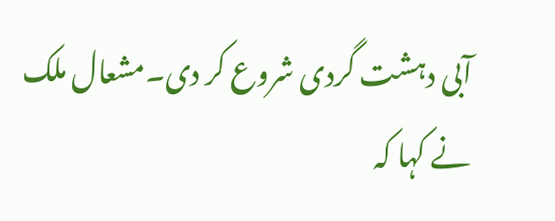آبی دہشت گردی شروع کر دی۔مشعال ملک نے کہا کہ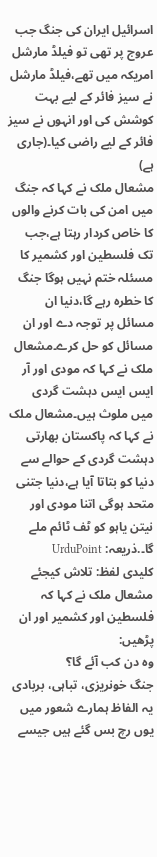اسرائیل ایران کی جنگ جب عروج پر تھی تو فیلڈ مارشل امریکہ میں تھے،فیلڈ مارشل نے سیز فائر کے لیے بہت کوشش کی اور انہوں نے سیز فائر کے لیے راضی کیا۔(جاری ہے)
مشعال ملک نے کہا کہ جنگ میں امن کی بات کرنے والوں کا خاص کردار رہتا ہے،جب تک فلسطین اور کشمیر کا مسئلہ ختم نہیں ہوگا جنگ کا خطرہ رہے گا،دنیا ان مسائل پر توجہ دے اور ان مسائل کو حل کرے۔مشعال ملک نے کہا کہ مودی اور آر ایس ایس دہشت گردی میں ملوث ہیں۔مشعال ملک نے کہا کہ پاکستان بھارتی دہشت گردی کے حوالے سے دنیا کو بتاتا آیا ہے،دنیا جتنی متحد ہوگی اتنا مودی اور نیتن یاہو کو ٹف ٹائم ملے گا۔.ذریعہ: UrduPoint
کلیدی لفظ: تلاش کیجئے مشعال ملک نے کہا کہ فلسطین اور کشمیر اور ان
پڑھیں:
وہ دن کب آئے گا؟
جنگ خونریزی، تباہی، بربادی یہ الفاظ ہمارے شعور میں یوں رچ بس گئے ہیں جیسے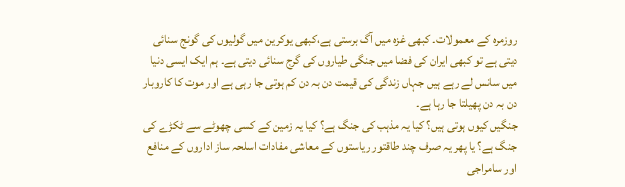روزمرہ کے معمولات۔ کبھی غزہ میں آگ برستی ہے،کبھی یوکرین میں گولیوں کی گونج سنائی دیتی ہے تو کبھی ایران کی فضا میں جنگی طیاروں کی گرج سنائی دیتی ہے۔ ہم ایک ایسی دنیا میں سانس لے رہے ہیں جہاں زندگی کی قیمت دن بہ دن کم ہوتی جا رہی ہے اور موت کا کاروبار دن بہ دن پھیلتا جا رہا ہے۔
جنگیں کیوں ہوتی ہیں؟ کیا یہ مذہب کی جنگ ہے؟ کیا یہ زمین کے کسی چھوٹے سے ٹکڑے کی جنگ ہے؟ یا پھر یہ صرف چند طاقتور ریاستوں کے معاشی مفادات اسلحہ ساز اداروں کے منافع اور سامراجی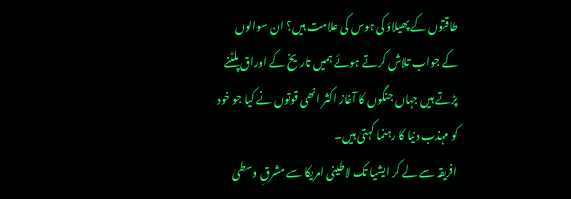طاقتوں کے پھیلاؤ کی ہوس کی علامت ہیں؟ ان سوالوں کے جواب تلاش کرتے ہوئے ہمیں تاریخ کے اوراق پلٹنے پڑتے ہیں جہاں جنگوں کا آغاز اکثر انھی قوتوں نے کیا جو خود کو مہذب دنیا کا رہنما کہتی ہیں۔
افریقہ سے لے کر ایشیا تک لاطینی امریکا سے مشرقِ وسطیٰ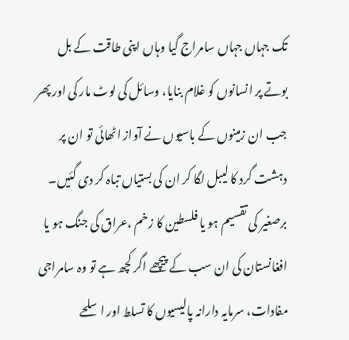تک جہاں جہاں سامراج گیا وہاں اپنی طاقت کے بل بوتے پر انسانوں کو غلام بنایا، وسائل کی لوٹ مار کی اور پھر جب ان زمینوں کے باسیوں نے آواز اٹھائی تو ان پر دہشت گرد کا لیبل لگا کر ان کی بستیاں تباہ کر دی گئیں۔ برصغیر کی تقسیم ہو یا فلسطین کا زخم ،عراق کی جنگ ہو یا افغانستان کی ان سب کے پیچھے اگر کچھ ہے تو وہ سامراجی مفادات، سرمایہ دارانہ پالیسیوں کا تسلط اور اسلحے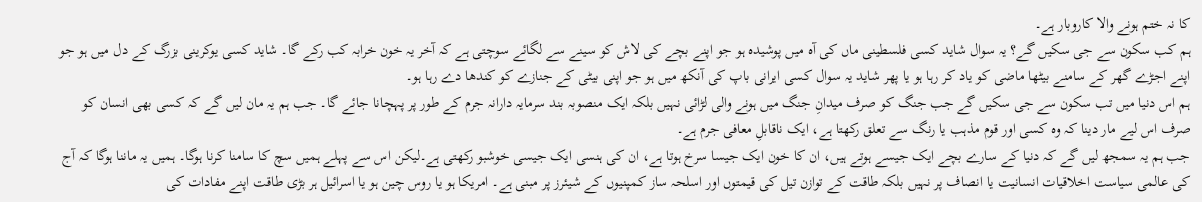کا نہ ختم ہونے والا کاروبار ہے۔
ہم کب سکون سے جی سکیں گے؟ یہ سوال شاید کسی فلسطینی ماں کی آہ میں پوشیدہ ہو جو اپنے بچے کی لاش کو سینے سے لگائے سوچتی ہے کہ آخر یہ خون خرابہ کب رکے گا۔ شاید کسی یوکرینی بزرگ کے دل میں ہو جو اپنے اجڑے گھر کے سامنے بیٹھا ماضی کو یاد کر رہا ہو یا پھر شاید یہ سوال کسی ایرانی باپ کی آنکھ میں ہو جو اپنی بیٹی کے جنازے کو کندھا دے رہا ہو۔
ہم اس دنیا میں تب سکون سے جی سکیں گے جب جنگ کو صرف میدانِ جنگ میں ہونے والی لڑائی نہیں بلکہ ایک منصوبہ بند سرمایہ دارانہ جرم کے طور پر پہچانا جائے گا۔ جب ہم یہ مان لیں گے کہ کسی بھی انسان کو صرف اس لیے مار دینا کہ وہ کسی اور قوم مذہب یا رنگ سے تعلق رکھتا ہے، ایک ناقابلِ معافی جرم ہے۔
جب ہم یہ سمجھ لیں گے کہ دنیا کے سارے بچے ایک جیسے ہوتے ہیں، ان کا خون ایک جیسا سرخ ہوتا ہے، ان کی ہنسی ایک جیسی خوشبو رکھتی ہے۔لیکن اس سے پہلے ہمیں سچ کا سامنا کرنا ہوگا۔ ہمیں یہ ماننا ہوگا کہ آج کی عالمی سیاست اخلاقیات انسانیت یا انصاف پر نہیں بلکہ طاقت کے توازن تیل کی قیمتوں اور اسلحہ ساز کمپنیوں کے شیئرز پر مبنی ہے۔ امریکا ہو یا روس چین ہو یا اسرائیل ہر بڑی طاقت اپنے مفادات کی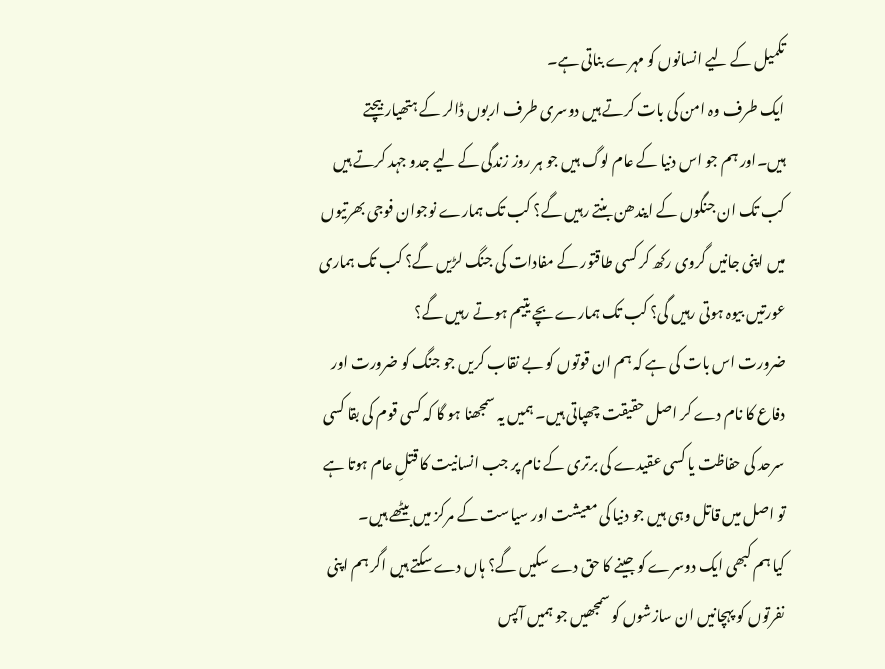تکمیل کے لیے انسانوں کو مہرے بناتی ہے۔
ایک طرف وہ امن کی بات کرتے ہیں دوسری طرف اربوں ڈالر کے ہتھیار بیچتے ہیں۔اور ہم جو اس دنیا کے عام لوگ ہیں جو ہر روز زندگی کے لیے جدو جہد کرتے ہیں کب تک ان جنگوں کے ایندھن بنتے رہیں گے؟ کب تک ہمارے نوجوان فوجی بھرتیوں میں اپنی جانیں گروی رکھ کر کسی طاقتور کے مفادات کی جنگ لڑیں گے؟ کب تک ہماری عورتیں بیوہ ہوتی رہیں گی؟ کب تک ہمارے بچے یتیم ہوتے رہیں گے؟
ضرورت اس بات کی ہے کہ ہم ان قوتوں کو بے نقاب کریں جو جنگ کو ضرورت اور دفاع کا نام دے کر اصل حقیقت چھپاتی ہیں۔ ہمیں یہ سمجھنا ہو گا کہ کسی قوم کی بقا کسی سرحد کی حفاظت یا کسی عقیدے کی برتری کے نام پر جب انسانیت کا قتلِ عام ہوتا ہے تو اصل میں قاتل وہی ہیں جو دنیا کی معیشت اور سیاست کے مرکز میں بیٹھے ہیں۔
کیا ہم کبھی ایک دوسرے کو جینے کا حق دے سکیں گے؟ ہاں دے سکتے ہیں اگر ہم اپنی نفرتوں کو پہچانیں ان سازشوں کو سمجھیں جو ہمیں آپس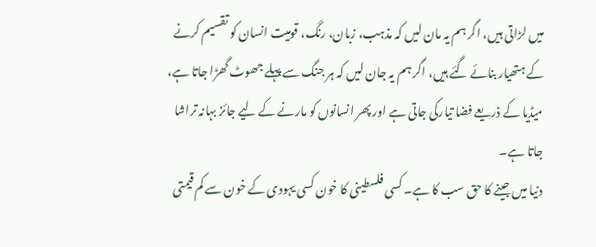میں لڑاتی ہیں، اگر ہم یہ مان لیں کہ مذہب، زبان، رنگ، قومیت انسان کو تقسیم کرنے کے ہتھیار بنائے گئے ہیں، اگر ہم یہ جان لیں کہ ہر جنگ سے پہلے جھوٹ گھڑا جاتا ہے، میڈیا کے ذریعے فضا تیارکی جاتی ہے اور پھر انسانوں کو مارنے کے لیے جائز بہانہ تراشا جاتا ہے۔
دنیا میں جینے کا حق سب کا ہے۔ کسی فلسطینی کا خون کسی یہودی کے خون سے کم قیمتی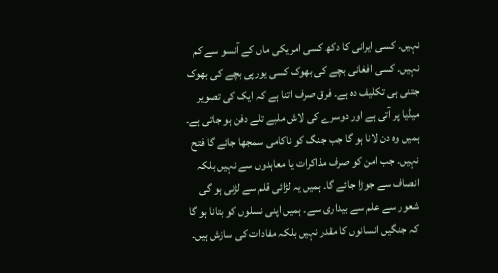نہیں۔ کسی ایرانی کا دکھ کسی امریکی ماں کے آنسو سے کم نہیں۔ کسی افغانی بچے کی بھوک کسی یورپی بچے کی بھوک جتنی ہی تکلیف دہ ہے۔ فرق صرف اتنا ہے کہ ایک کی تصویر میڈیا پر آتی ہے اور دوسرے کی لاش ملبے تلے دفن ہو جاتی ہے۔
ہمیں وہ دن لانا ہو گا جب جنگ کو ناکامی سمجھا جائے گا فتح نہیں۔ جب امن کو صرف مذاکرات یا معاہدوں سے نہیں بلکہ انصاف سے جوڑا جائے گا۔ ہمیں یہ لڑائی قلم سے لڑنی ہو گی شعور سے علم سے بیداری سے۔ ہمیں اپنی نسلوں کو بتانا ہو گا کہ جنگیں انسانوں کا مقدر نہیں بلکہ مفادات کی سازش ہیں۔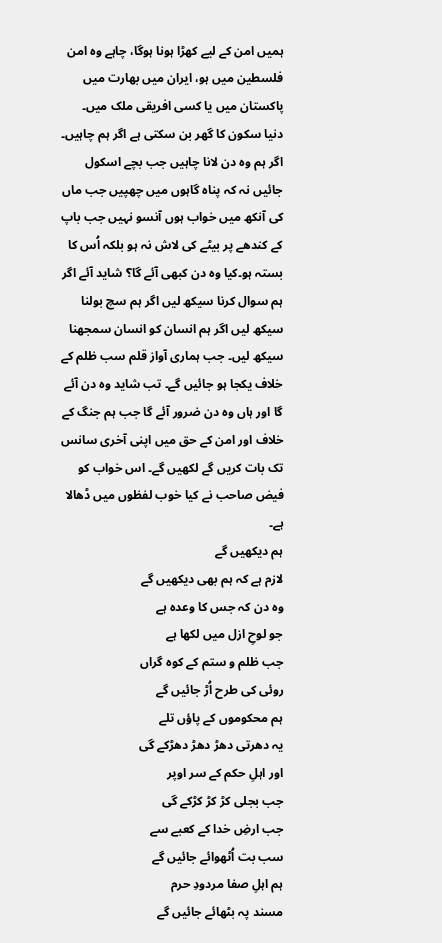ہمیں امن کے لیے کھڑا ہونا ہوگا، چاہے وہ امن فلسطین میں ہو، ایران میں بھارت میں پاکستان میں یا کسی افریقی ملک میں۔
دنیا سکون کا گھر بن سکتی ہے اگر ہم چاہیں۔ اگر ہم وہ دن لانا چاہیں جب بچے اسکول جائیں نہ کہ پناہ گاہوں میں چھپیں جب ماں کی آنکھ میں خواب ہوں آنسو نہیں جب باپ کے کندھے پر بیٹے کی لاش نہ ہو بلکہ اُس کا بستہ ہو۔کیا وہ دن کبھی آئے گا؟ شاید آئے اگر ہم سوال کرنا سیکھ لیں اگر ہم سچ بولنا سیکھ لیں اگر ہم انسان کو انسان سمجھنا سیکھ لیں۔ جب ہماری آواز قلم سب ظلم کے خلاف یکجا ہو جائیں گے۔ تب شاید وہ دن آئے گا اور ہاں وہ دن ضرور آئے گا جب ہم جنگ کے خلاف اور امن کے حق میں اپنی آخری سانس تک بات کریں گے لکھیں گے۔ اس خواب کو فیض صاحب نے کیا خوب لفظوں میں ڈھالا ہے۔
ہم دیکھیں گے
لازم ہے کہ ہم بھی دیکھیں گے
وہ دن کہ جس کا وعدہ ہے
جو لوحِ ازل میں لکھا ہے
جب ظلم و ستم کے کوہ گراں
روئی کی طرح اُڑ جائیں گے
ہم محکوموں کے پاؤں تلے
یہ دھرتی دھڑ دھڑ دھڑکے گی
اور اہلِ حکم کے سر اوپر
جب بجلی کڑ کڑ کڑکے گی
جب ارضِ خدا کے کعبے سے
سب بت اُٹھوائے جائیں گے
ہم اہلِ صفا مردودِ حرم
مسند پہ بٹھائے جائیں گے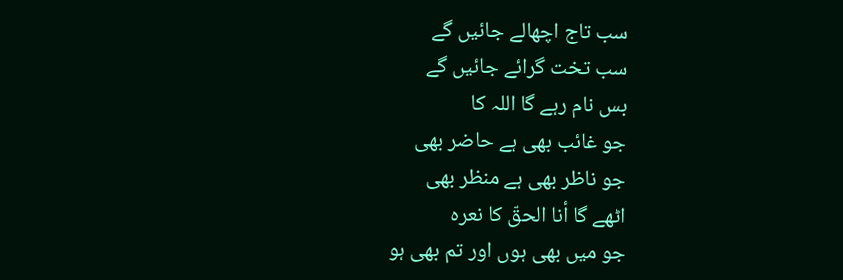سب تاج اچھالے جائیں گے
سب تخت گرائے جائیں گے
بس نام رہے گا اللہ کا
جو غائب بھی ہے حاضر بھی
جو ناظر بھی ہے منظر بھی
اٹھے گا أنا الحقّ کا نعرہ
جو میں بھی ہوں اور تم بھی ہو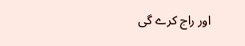اور راج کرے گی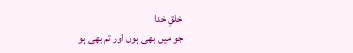خلقِ خدا
جو میں بھی ہوں اور تم بھی ہو